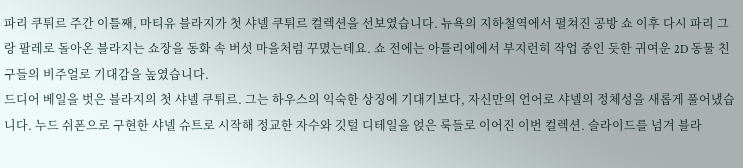파리 쿠튀르 주간 이틀째, 마티유 블라지가 첫 샤넬 쿠튀르 컬렉션을 선보였습니다. 뉴욕의 지하철역에서 펼쳐진 공방 쇼 이후 다시 파리 그랑 팔레로 돌아온 블라지는 쇼장을 동화 속 버섯 마을처럼 꾸몄는데요. 쇼 전에는 아틀리에에서 부지런히 작업 중인 듯한 귀여운 2D 동물 친구들의 비주얼로 기대감을 높였습니다.
드디어 베일을 벗은 블라지의 첫 샤넬 쿠튀르. 그는 하우스의 익숙한 상징에 기대기보다, 자신만의 언어로 샤넬의 정체성을 새롭게 풀어냈습니다. 누드 쉬폰으로 구현한 샤넬 슈트로 시작해 정교한 자수와 깃털 디테일을 얹은 룩들로 이어진 이번 컬렉션. 슬라이드를 넘겨 블라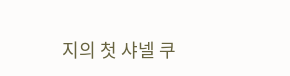지의 첫 샤넬 쿠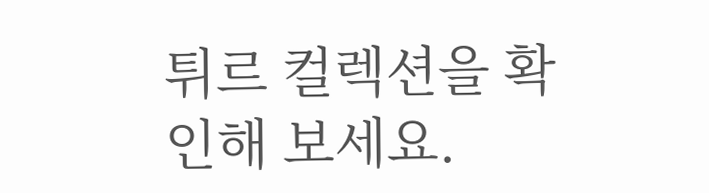튀르 컬렉션을 확인해 보세요.